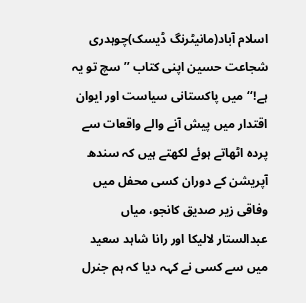اسلام آباد(مانیٹرنگ ڈیسک)چوہدری شجاعت حسین اپنی کتاب ’’سچ تو یہ ہے!‘‘میں پاکستانی سیاست اور ایوان اقتدار میں پیش آنے والے واقعات سے پردہ اٹھاتے ہوئے لکھتے ہیں کہ سندھ آپریشن کے دوران کسی محفل میں وفاقی زیر صدیق کانجو، میاں عبدالستار لالیکا اور رانا شاہد سعید میں سے کسی نے کہہ دیا کہ ہم جنرل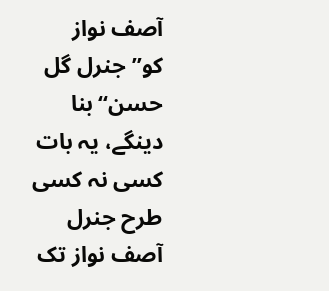آصف نواز کو’’جنرل گل حسن‘‘بنا دینگے، یہ بات کسی نہ کسی
طرح جنرل آصف نواز تک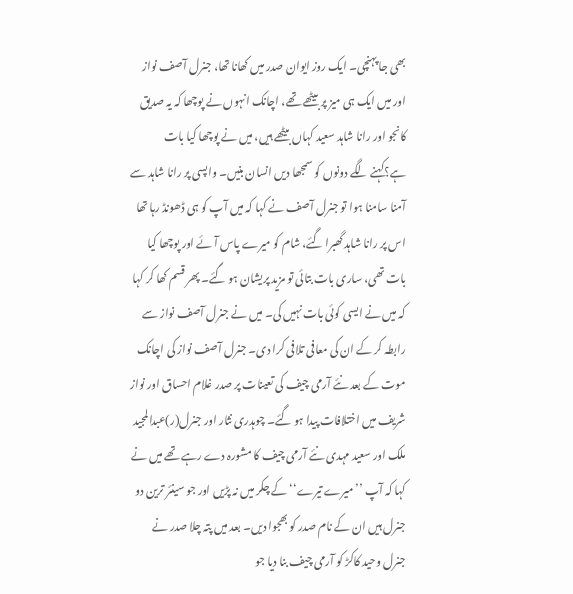بھی جا پہنچی۔ ایک روز ایوان صدر میں کھانا تھا، جنرل آصف نواز اور میں ایک ہی میز پر بیٹھے تھے، اچانک انہوں نے پوچھا کہ یہ صدیق کانجو اور رانا شاہد سعید کہاں بیٹھے ہیں، میں نے پوچھا کیا بات ہے؟کہنے لگے دونوں کو سمجھا دیں انسان بنیں۔ واپسی پر رانا شاہد سے آمنا سامنا ہوا تو جنرل آصف نے کہا کہ میں آپ کو ہی ڈھونڈ رہا تھا اس پر رانا شاہد گھبرا گئے، شام کو میرے پاس آئے اور پوچھا کیا بات تھی، ساری بات بتائی تو مزید پریشان ہو گئے۔ پھر قسم کھا کر کہا کہ میں نے ایسی کوئی بات نہیں کی۔ میں نے جنرل آصف نواز سے رابطہ کر کے ان کی معافی تلافی کرا دی۔ جنرل آصف نواز کی اچانک موت کے بعد نئے آرمی چیف کی تعینات پر صدر غلام احساق اور نواز شریف میں اختلافات پیدا ہو گئے۔ چوہدری نثار اور جنرل(ر)عبدالمجید ملک اور سعید مہدی نئے آرمی چیف کا مشورہ دے رہے تھے میں نے کہا کہ آپ ’’میرے تیرے‘‘کے چکر میں نہ پڑیں اور جو سینئر ترین دو جنرل ہیں ان کے نام صدر کو بھجوا دیں۔ بعد میں پتہ چلا صدر نے جنرل وحید کاکڑ کو آرمی چیف بنا دیا جو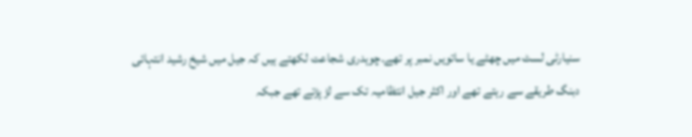سنیارٹی لسٹ میں چھٹے یا ساتویں نمبر پر تھے۔چوہدری شجاعت لکھتے ہیں کہ جیل میں شیخ رشید انتہائی دبنگ طریقے سے رہتے تھے اور اکثر جیل انتظامیہ تک سے لڑ پڑتے تھے جبکہ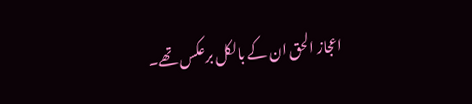اعجاز الحق ان کے بالکل برعکس تھے۔